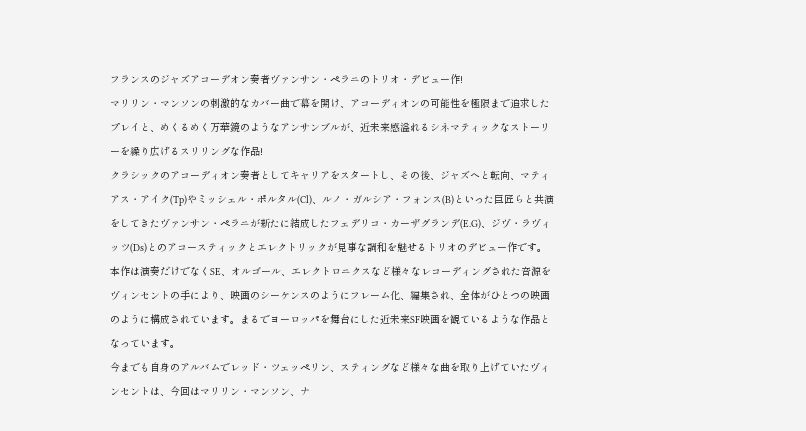フランスのジャズアコーデオン奏者ヴァンサン・ペラニのトリオ・デビュー作!
マリリン・マンソンの刺激的なカバー曲で幕を開け、アコーディオンの可能性を極限まで追求したプレイと、めくるめく万華鏡のようなアンサンブルが、近未来感溢れるシネマティックなストーリーを繰り広げるスリリングな作品!
クラシックのアコーディオン奏者としてキャリアをスタートし、その後、ジャズへと転向、マティアス・アイク(Tp)やミッシェル・ポルタル(Cl)、ルノ・ガルシア・フォンス(B)といった巨匠らと共演をしてきたヴァンサン・ペラニが新たに結成したフェデリコ・カーザグランデ(E.G)、ジヴ・ラヴィッツ(Ds)とのアコースティックとエレクトリックが見事な調和を魅せるトリオのデビュー作です。
本作は演奏だけでなくSE、オルゴール、エレクトロニクスなど様々なレコーディングされた音源をヴィンセントの手により、映画のシーケンスのようにフレーム化、編集され、全体がひとつの映画のように構成されています。まるでヨーロッパを舞台にした近未来SF映画を観ているような作品となっています。
今までも自身のアルバムでレッド・ツェッペリン、スティングなど様々な曲を取り上げていたヴィンセントは、今回はマリリン・マンソン、ナ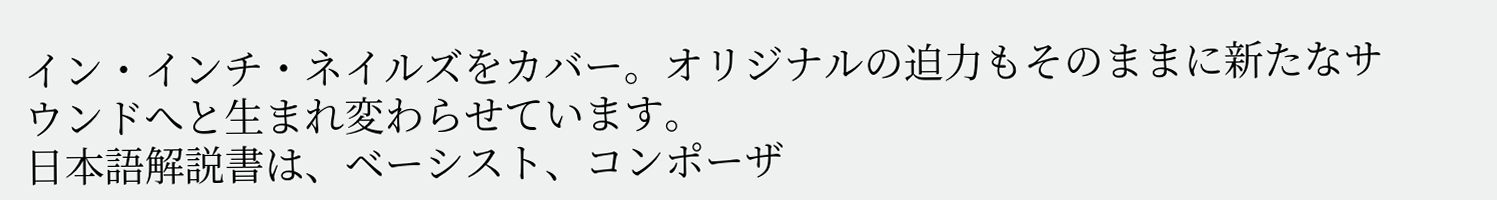イン・インチ・ネイルズをカバー。オリジナルの迫力もそのままに新たなサウンドへと生まれ変わらせています。
日本語解説書は、ベーシスト、コンポーザ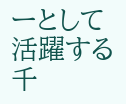ーとして活躍する千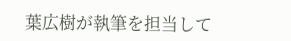葉広樹が執筆を担当して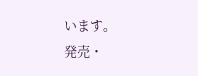います。
発売・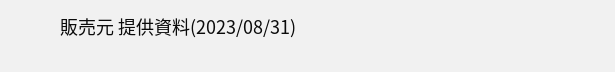販売元 提供資料(2023/08/31)